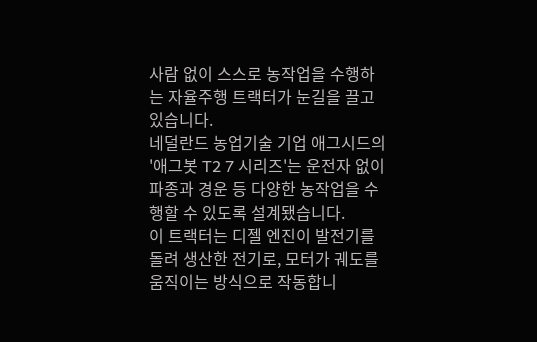사람 없이 스스로 농작업을 수행하는 자율주행 트랙터가 눈길을 끌고 있습니다.
네덜란드 농업기술 기업 애그시드의 '애그봇 T2 7 시리즈'는 운전자 없이 파종과 경운 등 다양한 농작업을 수행할 수 있도록 설계됐습니다.
이 트랙터는 디젤 엔진이 발전기를 돌려 생산한 전기로, 모터가 궤도를 움직이는 방식으로 작동합니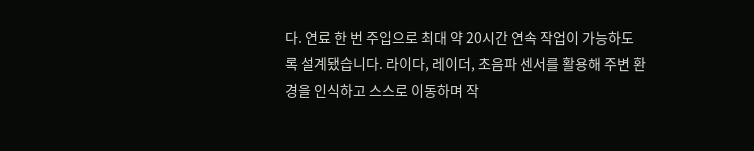다. 연료 한 번 주입으로 최대 약 20시간 연속 작업이 가능하도록 설계됐습니다. 라이다, 레이더, 초음파 센서를 활용해 주변 환경을 인식하고 스스로 이동하며 작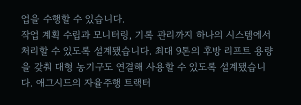업을 수행할 수 있습니다.
작업 계획 수립과 모니터링, 기록 관리까지 하나의 시스템에서 처리할 수 있도록 설계됐습니다. 최대 9톤의 후방 리프트 용량을 갖춰 대형 농기구도 연결해 사용할 수 있도록 설계됐습니다. 애그시드의 자율주행 트랙터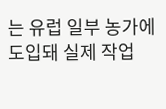는 유럽 일부 농가에 도입돼 실제 작업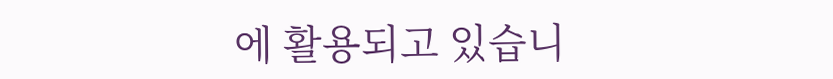에 활용되고 있습니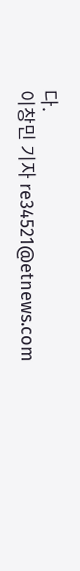다.
이창민 기자 re34521@etnews.com